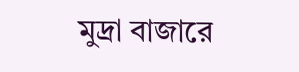মুদ্রা বাজারে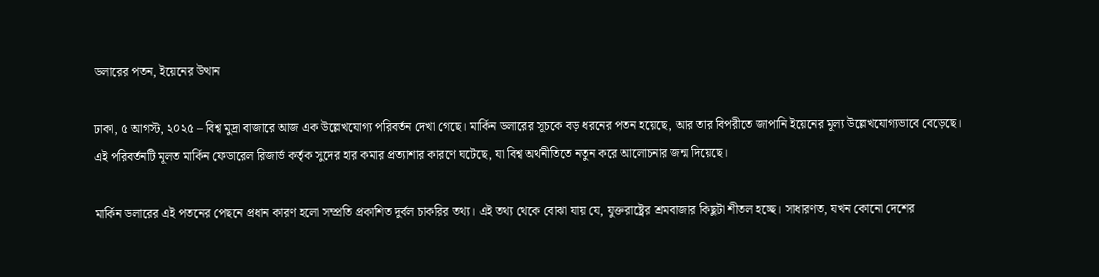ডলারের পতন, ইয়েনের উত্থান

ঢাকা, ৫ আগস্ট, ২০২৫ – বিশ্ব মুদ্রা বাজারে আজ এক উল্লেখযোগ্য পরিবর্তন দেখা গেছে। মার্কিন ডলারের সূচকে বড় ধরনের পতন হয়েছে, আর তার বিপরীতে জাপানি ইয়েনের মূল্য উল্লেখযোগ্যভাবে বেড়েছে। এই পরিবর্তনটি মূলত মার্কিন ফেডারেল রিজার্ভ কর্তৃক সুদের হার কমার প্রত্যাশার কারণে ঘটেছে, যা বিশ্ব অর্থনীতিতে নতুন করে আলোচনার জন্ম দিয়েছে।

মার্কিন ডলারের এই পতনের পেছনে প্রধান কারণ হলো সম্প্রতি প্রকাশিত দুর্বল চাকরির তথ্য। এই তথ্য থেকে বোঝা যায় যে, যুক্তরাষ্ট্রের শ্রমবাজার কিছুটা শীতল হচ্ছে। সাধারণত, যখন কোনো দেশের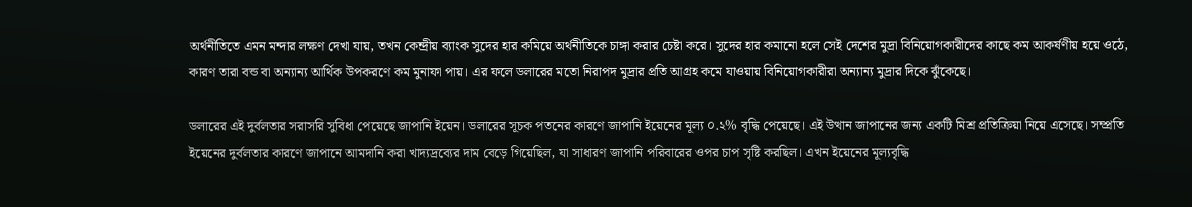অর্থনীতিতে এমন মন্দার লক্ষণ দেখা যায়, তখন কেন্দ্রীয় ব্যাংক সুদের হার কমিয়ে অর্থনীতিকে চাঙ্গা করার চেষ্টা করে। সুদের হার কমানো হলে সেই দেশের মুদ্রা বিনিয়োগকারীদের কাছে কম আকর্ষণীয় হয়ে ওঠে, কারণ তারা বন্ড বা অন্যান্য আর্থিক উপকরণে কম মুনাফা পায়। এর ফলে ডলারের মতো নিরাপদ মুদ্রার প্রতি আগ্রহ কমে যাওয়ায় বিনিয়োগকারীরা অন্যান্য মুদ্রার দিকে ঝুঁকেছে।

ডলারের এই দুর্বলতার সরাসরি সুবিধা পেয়েছে জাপানি ইয়েন। ডলারের সূচক পতনের কারণে জাপানি ইয়েনের মূল্য ০.২% বৃদ্ধি পেয়েছে। এই উত্থান জাপানের জন্য একটি মিশ্র প্রতিক্রিয়া নিয়ে এসেছে। সম্প্রতি ইয়েনের দুর্বলতার কারণে জাপানে আমদানি করা খাদ্যদ্রব্যের দাম বেড়ে গিয়েছিল, যা সাধারণ জাপানি পরিবারের ওপর চাপ সৃষ্টি করছিল। এখন ইয়েনের মূল্যবৃদ্ধি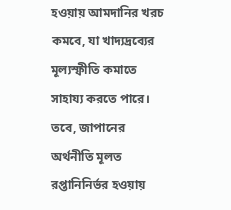হওয়ায় আমদানির খরচ কমবে, যা খাদ্যদ্রব্যের মূল্যস্ফীতি কমাতে সাহায্য করতে পারে। তবে, জাপানের অর্থনীতি মূলত রপ্তানিনির্ভর হওয়ায়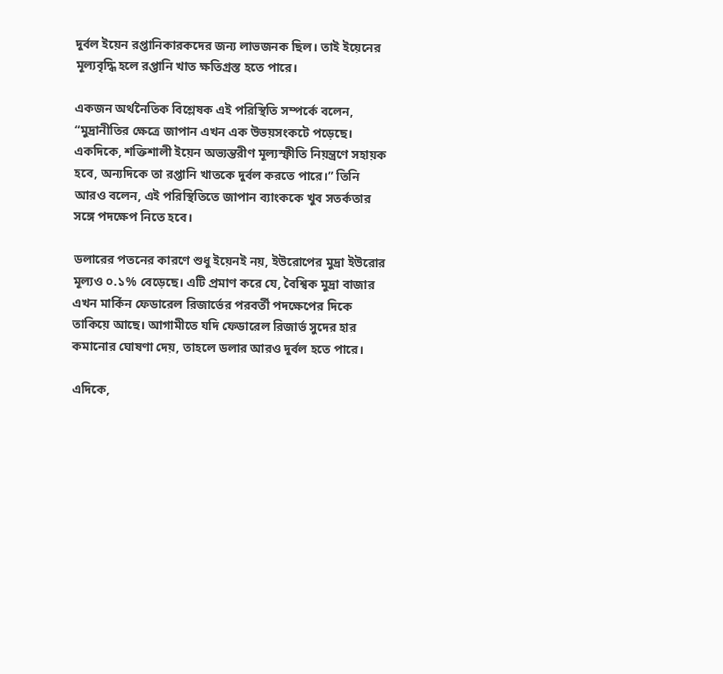দুর্বল ইয়েন রপ্তানিকারকদের জন্য লাভজনক ছিল। তাই ইয়েনের মূল্যবৃদ্ধি হলে রপ্তানি খাত ক্ষতিগ্রস্ত হতে পারে।

একজন অর্থনৈতিক বিশ্লেষক এই পরিস্থিতি সম্পর্কে বলেন, “মুদ্রানীতির ক্ষেত্রে জাপান এখন এক উভয়সংকটে পড়েছে। একদিকে, শক্তিশালী ইয়েন অভ্যন্তরীণ মূল্যস্ফীতি নিয়ন্ত্রণে সহায়ক হবে, অন্যদিকে তা রপ্তানি খাতকে দুর্বল করতে পারে।” তিনি আরও বলেন, এই পরিস্থিতিতে জাপান ব্যাংককে খুব সতর্কতার সঙ্গে পদক্ষেপ নিতে হবে।

ডলারের পতনের কারণে শুধু ইয়েনই নয়, ইউরোপের মুদ্রা ইউরোর মূল্যও ০.১% বেড়েছে। এটি প্রমাণ করে যে, বৈশ্বিক মুদ্রা বাজার এখন মার্কিন ফেডারেল রিজার্ভের পরবর্তী পদক্ষেপের দিকে তাকিয়ে আছে। আগামীতে যদি ফেডারেল রিজার্ভ সুদের হার কমানোর ঘোষণা দেয়, তাহলে ডলার আরও দুর্বল হতে পারে।

এদিকে,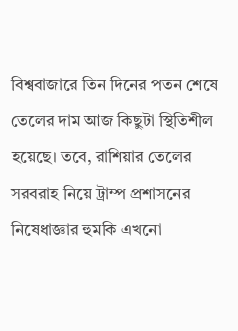বিশ্ববাজারে তিন দিনের পতন শেষে তেলের দাম আজ কিছুটা স্থিতিশীল হয়েছে। তবে, রাশিয়ার তেলের সরবরাহ নিয়ে ট্রাম্প প্রশাসনের নিষেধাজ্ঞার হুমকি এখনো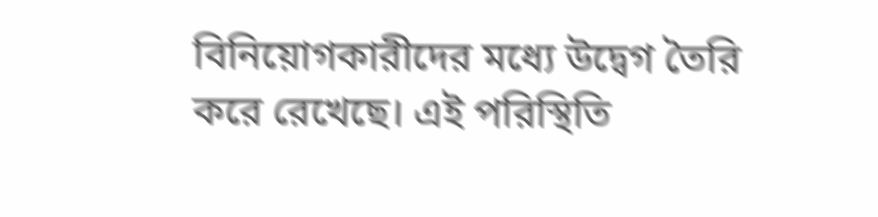বিনিয়োগকারীদের মধ্যে উদ্বেগ তৈরি করে রেখেছে। এই পরিস্থিতি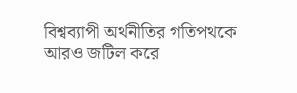বিশ্বব্যাপী অর্থনীতির গতিপথকে আরও জটিল করে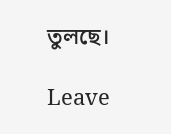তুলছে।

Leave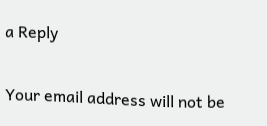a Reply

Your email address will not be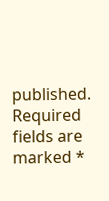published. Required fields are marked *